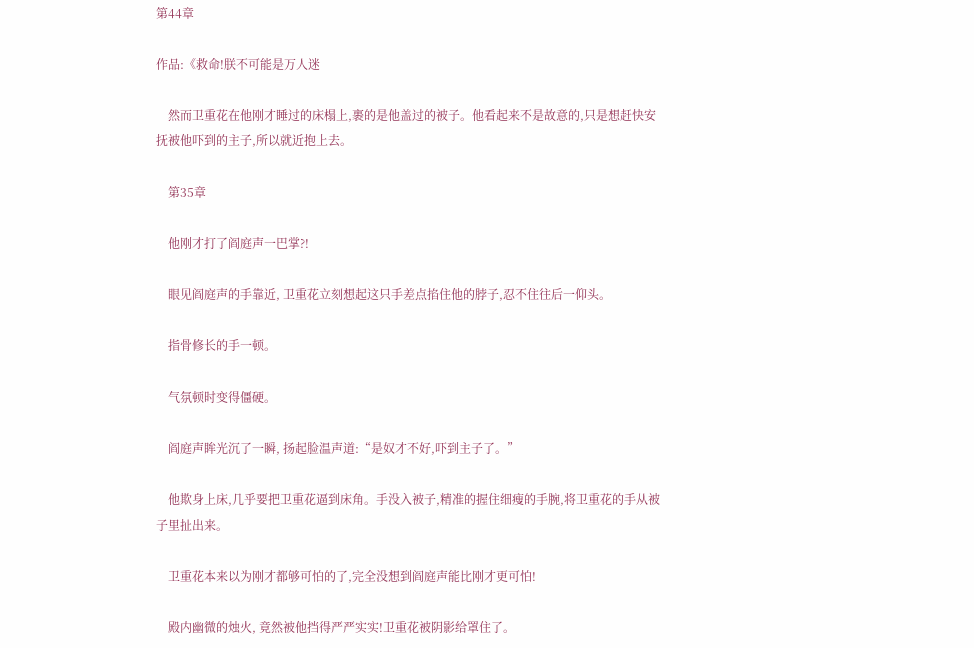第44章

作品:《救命!朕不可能是万人迷

    然而卫重花在他刚才睡过的床榻上,裹的是他盖过的被子。他看起来不是故意的,只是想赶快安抚被他吓到的主子,所以就近抱上去。

    第35章

    他刚才打了阎庭声一巴掌?!

    眼见阎庭声的手靠近, 卫重花立刻想起这只手差点掐住他的脖子,忍不住往后一仰头。

    指骨修长的手一顿。

    气氛顿时变得僵硬。

    阎庭声眸光沉了一瞬, 扬起脸温声道:“是奴才不好,吓到主子了。”

    他欺身上床,几乎要把卫重花逼到床角。手没入被子,精准的握住细瘦的手腕,将卫重花的手从被子里扯出来。

    卫重花本来以为刚才都够可怕的了,完全没想到阎庭声能比刚才更可怕!

    殿内幽微的烛火, 竟然被他挡得严严实实!卫重花被阴影给罩住了。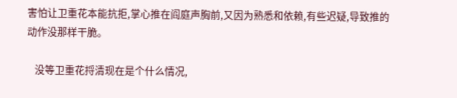害怕让卫重花本能抗拒,掌心推在阎庭声胸前,又因为熟悉和依赖,有些迟疑,导致推的动作没那样干脆。

    没等卫重花捋清现在是个什么情况,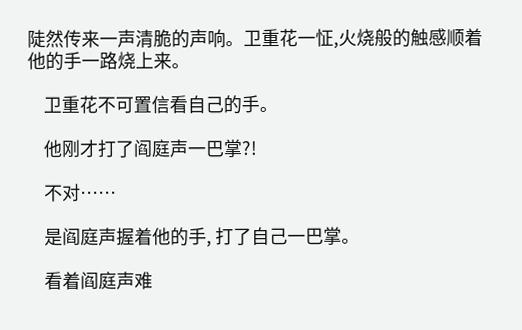陡然传来一声清脆的声响。卫重花一怔,火烧般的触感顺着他的手一路烧上来。

    卫重花不可置信看自己的手。

    他刚才打了阎庭声一巴掌?!

    不对……

    是阎庭声握着他的手, 打了自己一巴掌。

    看着阎庭声难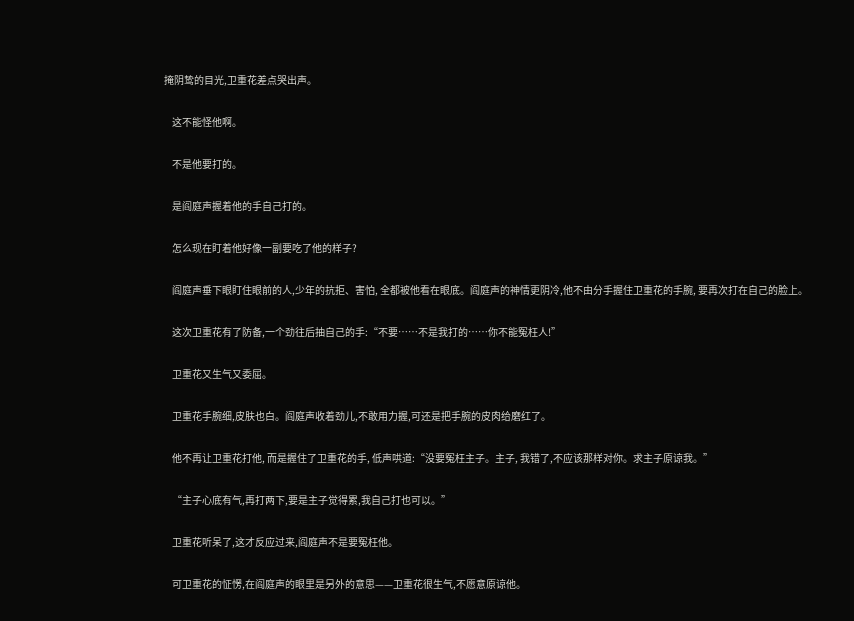掩阴鸷的目光,卫重花差点哭出声。

    这不能怪他啊。

    不是他要打的。

    是阎庭声握着他的手自己打的。

    怎么现在盯着他好像一副要吃了他的样子?

    阎庭声垂下眼盯住眼前的人,少年的抗拒、害怕, 全都被他看在眼底。阎庭声的神情更阴冷,他不由分手握住卫重花的手腕, 要再次打在自己的脸上。

    这次卫重花有了防备,一个劲往后抽自己的手:“不要……不是我打的……你不能冤枉人!”

    卫重花又生气又委屈。

    卫重花手腕细,皮肤也白。阎庭声收着劲儿,不敢用力握,可还是把手腕的皮肉给磨红了。

    他不再让卫重花打他, 而是握住了卫重花的手, 低声哄道:“没要冤枉主子。主子, 我错了,不应该那样对你。求主子原谅我。”

    “主子心底有气,再打两下,要是主子觉得累,我自己打也可以。”

    卫重花听呆了,这才反应过来,阎庭声不是要冤枉他。

    可卫重花的怔愣,在阎庭声的眼里是另外的意思——卫重花很生气,不愿意原谅他。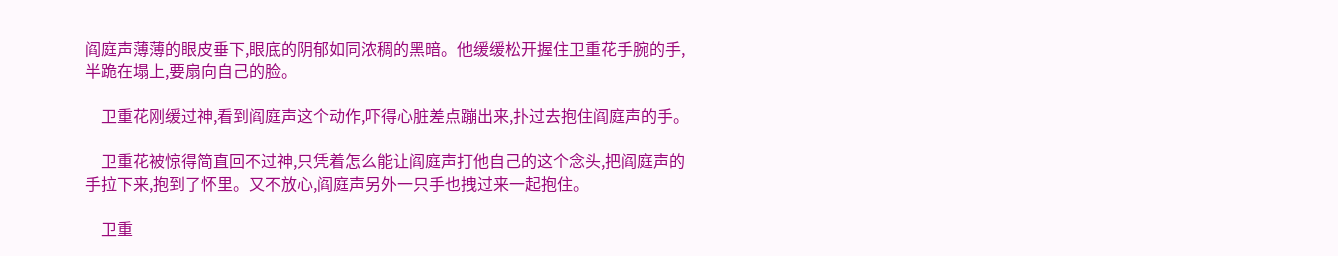阎庭声薄薄的眼皮垂下,眼底的阴郁如同浓稠的黑暗。他缓缓松开握住卫重花手腕的手,半跪在塌上,要扇向自己的脸。

    卫重花刚缓过神,看到阎庭声这个动作,吓得心脏差点蹦出来,扑过去抱住阎庭声的手。

    卫重花被惊得简直回不过神,只凭着怎么能让阎庭声打他自己的这个念头,把阎庭声的手拉下来,抱到了怀里。又不放心,阎庭声另外一只手也拽过来一起抱住。

    卫重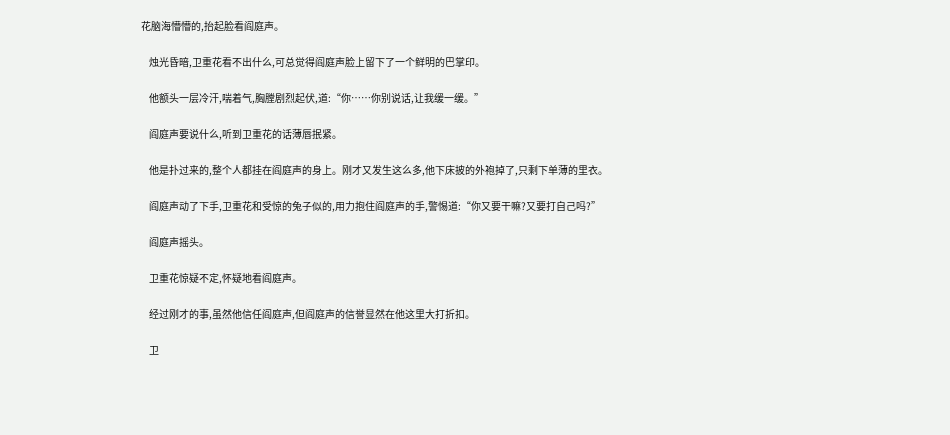花脑海懵懵的,抬起脸看阎庭声。

    烛光昏暗,卫重花看不出什么,可总觉得阎庭声脸上留下了一个鲜明的巴掌印。

    他额头一层冷汗,喘着气,胸膛剧烈起伏,道:“你……你别说话,让我缓一缓。”

    阎庭声要说什么,听到卫重花的话薄唇抿紧。

    他是扑过来的,整个人都挂在阎庭声的身上。刚才又发生这么多,他下床披的外袍掉了,只剩下单薄的里衣。

    阎庭声动了下手,卫重花和受惊的兔子似的,用力抱住阎庭声的手,警惕道:“你又要干嘛?又要打自己吗?”

    阎庭声摇头。

    卫重花惊疑不定,怀疑地看阎庭声。

    经过刚才的事,虽然他信任阎庭声,但阎庭声的信誉显然在他这里大打折扣。

    卫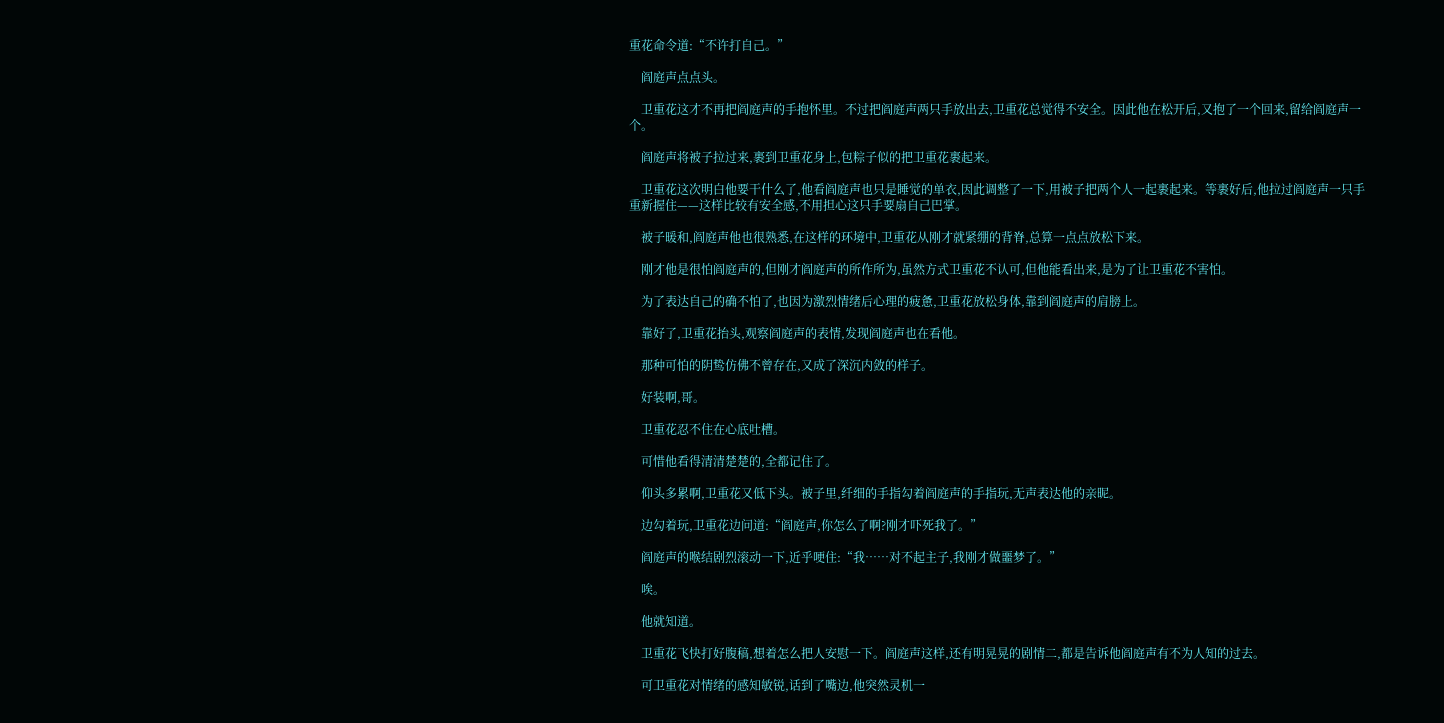重花命令道:“不许打自己。”

    阎庭声点点头。

    卫重花这才不再把阎庭声的手抱怀里。不过把阎庭声两只手放出去,卫重花总觉得不安全。因此他在松开后,又抱了一个回来,留给阎庭声一个。

    阎庭声将被子拉过来,裹到卫重花身上,包粽子似的把卫重花裹起来。

    卫重花这次明白他要干什么了,他看阎庭声也只是睡觉的单衣,因此调整了一下,用被子把两个人一起裹起来。等裹好后,他拉过阎庭声一只手重新握住——这样比较有安全感,不用担心这只手要扇自己巴掌。

    被子暖和,阎庭声他也很熟悉,在这样的环境中,卫重花从刚才就紧绷的背脊,总算一点点放松下来。

    刚才他是很怕阎庭声的,但刚才阎庭声的所作所为,虽然方式卫重花不认可,但他能看出来,是为了让卫重花不害怕。

    为了表达自己的确不怕了,也因为激烈情绪后心理的疲惫,卫重花放松身体,靠到阎庭声的肩膀上。

    靠好了,卫重花抬头,观察阎庭声的表情,发现阎庭声也在看他。

    那种可怕的阴鸷仿佛不曾存在,又成了深沉内敛的样子。

    好装啊,哥。

    卫重花忍不住在心底吐槽。

    可惜他看得清清楚楚的,全都记住了。

    仰头多累啊,卫重花又低下头。被子里,纤细的手指勾着阎庭声的手指玩,无声表达他的亲昵。

    边勾着玩,卫重花边问道:“阎庭声,你怎么了啊?刚才吓死我了。”

    阎庭声的喉结剧烈滚动一下,近乎哽住:“我……对不起主子,我刚才做噩梦了。”

    唉。

    他就知道。

    卫重花飞快打好腹稿,想着怎么把人安慰一下。阎庭声这样,还有明晃晃的剧情二,都是告诉他阎庭声有不为人知的过去。

    可卫重花对情绪的感知敏锐,话到了嘴边,他突然灵机一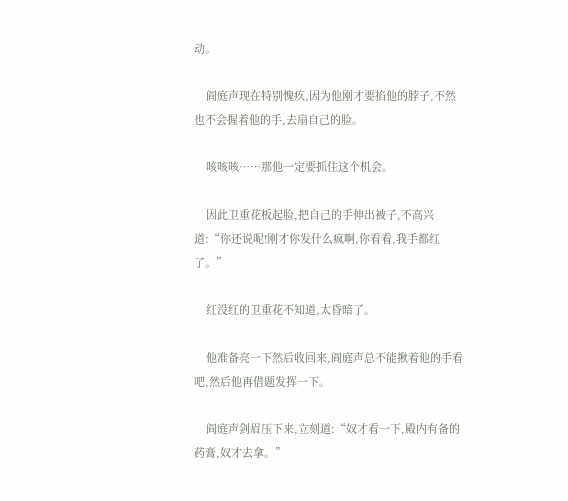动。

    阎庭声现在特别愧疚,因为他刚才要掐他的脖子,不然也不会握着他的手,去扇自己的脸。

    咳咳咳……那他一定要抓住这个机会。

    因此卫重花板起脸,把自己的手伸出被子,不高兴道:“你还说呢!刚才你发什么疯啊,你看看,我手都红了。”

    红没红的卫重花不知道,太昏暗了。

    他准备亮一下然后收回来,阎庭声总不能揪着他的手看吧,然后他再借题发挥一下。

    阎庭声剑眉压下来,立刻道:“奴才看一下,殿内有备的药膏,奴才去拿。”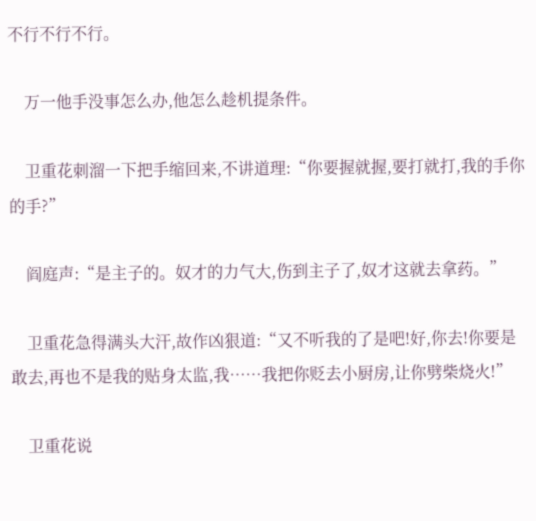不行不行不行。

    万一他手没事怎么办,他怎么趁机提条件。

    卫重花刺溜一下把手缩回来,不讲道理:“你要握就握,要打就打,我的手你的手?”

    阎庭声:“是主子的。奴才的力气大,伤到主子了,奴才这就去拿药。”

    卫重花急得满头大汗,故作凶狠道:“又不听我的了是吧!好,你去!你要是敢去,再也不是我的贴身太监,我……我把你贬去小厨房,让你劈柴烧火!”

    卫重花说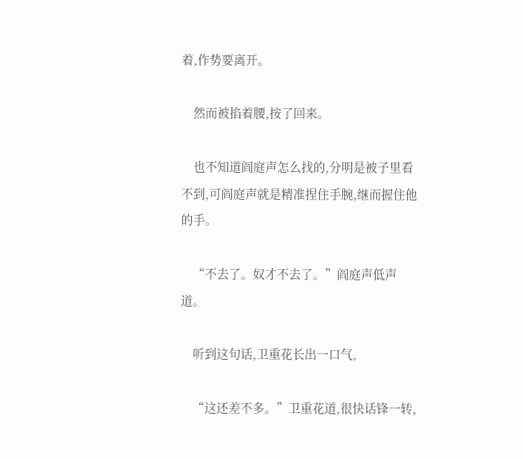着,作势要离开。

    然而被掐着腰,按了回来。

    也不知道阎庭声怎么找的,分明是被子里看不到,可阎庭声就是精准捏住手腕,继而握住他的手。

    “不去了。奴才不去了。”阎庭声低声道。

    听到这句话,卫重花长出一口气,

    “这还差不多。”卫重花道,很快话锋一转,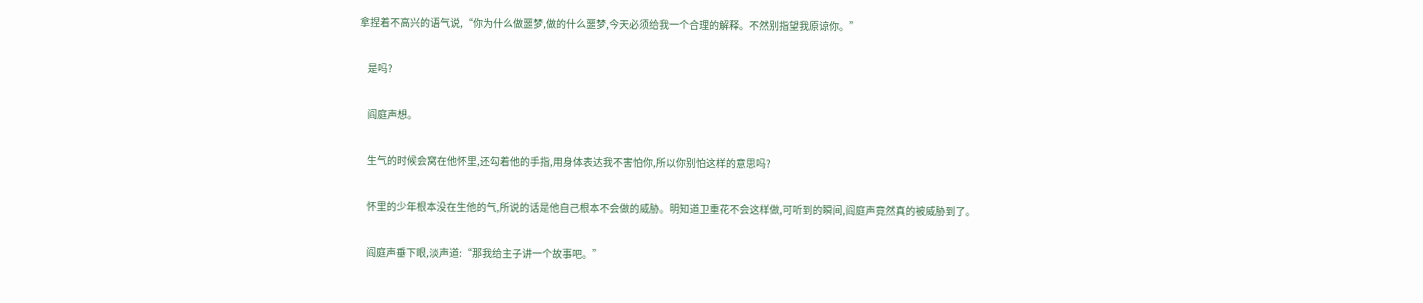拿捏着不高兴的语气说,“你为什么做噩梦,做的什么噩梦,今天必须给我一个合理的解释。不然别指望我原谅你。”

    是吗?

    阎庭声想。

    生气的时候会窝在他怀里,还勾着他的手指,用身体表达我不害怕你,所以你别怕这样的意思吗?

    怀里的少年根本没在生他的气,所说的话是他自己根本不会做的威胁。明知道卫重花不会这样做,可听到的瞬间,阎庭声竟然真的被威胁到了。

    阎庭声垂下眼,淡声道:“那我给主子讲一个故事吧。”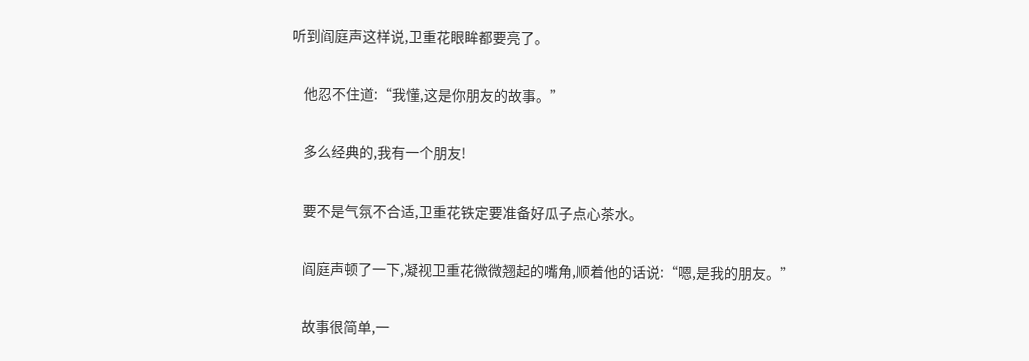听到阎庭声这样说,卫重花眼眸都要亮了。

    他忍不住道:“我懂,这是你朋友的故事。”

    多么经典的,我有一个朋友!

    要不是气氛不合适,卫重花铁定要准备好瓜子点心茶水。

    阎庭声顿了一下,凝视卫重花微微翘起的嘴角,顺着他的话说:“嗯,是我的朋友。”

    故事很简单,一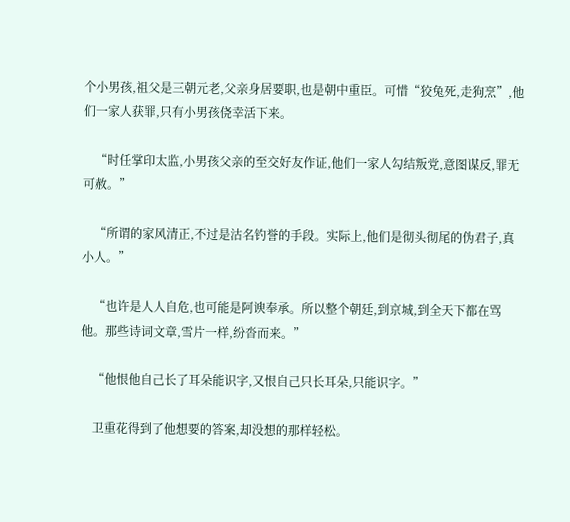个小男孩,祖父是三朝元老,父亲身居要职,也是朝中重臣。可惜“狡兔死,走狗烹”,他们一家人获罪,只有小男孩侥幸活下来。

    “时任掌印太监,小男孩父亲的至交好友作证,他们一家人勾结叛党,意图谋反,罪无可赦。”

    “所谓的家风清正,不过是沽名钓誉的手段。实际上,他们是彻头彻尾的伪君子,真小人。”

    “也许是人人自危,也可能是阿谀奉承。所以整个朝廷,到京城,到全天下都在骂他。那些诗词文章,雪片一样,纷沓而来。”

    “他恨他自己长了耳朵能识字,又恨自己只长耳朵,只能识字。”

    卫重花得到了他想要的答案,却没想的那样轻松。